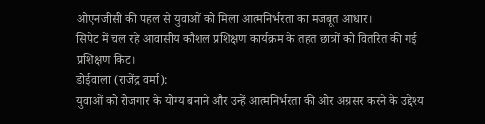ओएनजीसी की पहल से युवाओं को मिला आत्मनिर्भरता का मजबूत आधार।
सिपेट में चल रहे आवासीय कौशल प्रशिक्षण कार्यक्रम के तहत छात्रों को वितरित की गई प्रशिक्षण किट।
डोईवाला (राजेंद्र वर्मा):
युवाओं को रोजगार के योग्य बनाने और उन्हें आत्मनिर्भरता की ओर अग्रसर करने के उद्देश्य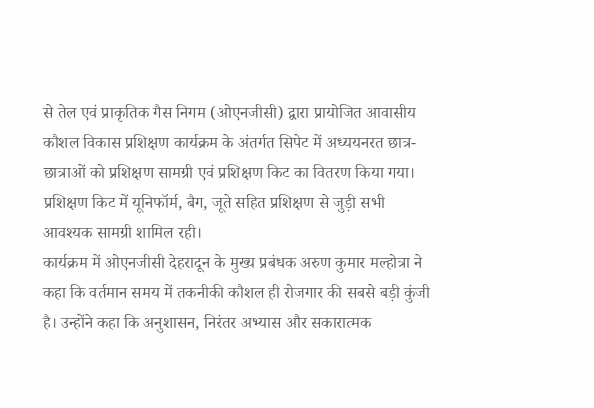से तेल एवं प्राकृतिक गैस निगम (ओएनजीसी) द्वारा प्रायोजित आवासीय कौशल विकास प्रशिक्षण कार्यक्रम के अंतर्गत सिपेट में अध्ययनरत छात्र-छात्राओं को प्रशिक्षण सामग्री एवं प्रशिक्षण किट का वितरण किया गया। प्रशिक्षण किट में यूनिफॉर्म, बैग, जूते सहित प्रशिक्षण से जुड़ी सभी आवश्यक सामग्री शामिल रही।
कार्यक्रम में ओएनजीसी देहरादून के मुख्य प्रबंधक अरुण कुमार मल्होत्रा ने कहा कि वर्तमान समय में तकनीकी कौशल ही रोजगार की सबसे बड़ी कुंजी है। उन्होंने कहा कि अनुशासन, निरंतर अभ्यास और सकारात्मक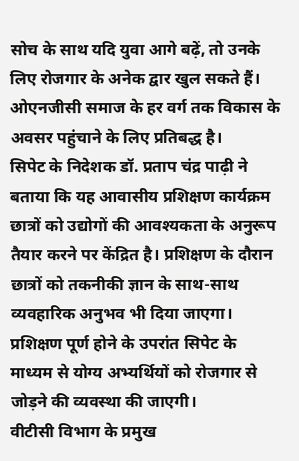सोच के साथ यदि युवा आगे बढ़ें, तो उनके लिए रोजगार के अनेक द्वार खुल सकते हैं। ओएनजीसी समाज के हर वर्ग तक विकास के अवसर पहुंचाने के लिए प्रतिबद्ध है।
सिपेट के निदेशक डॉ. प्रताप चंद्र पाढ़ी ने बताया कि यह आवासीय प्रशिक्षण कार्यक्रम छात्रों को उद्योगों की आवश्यकता के अनुरूप तैयार करने पर केंद्रित है। प्रशिक्षण के दौरान छात्रों को तकनीकी ज्ञान के साथ-साथ व्यवहारिक अनुभव भी दिया जाएगा। प्रशिक्षण पूर्ण होने के उपरांत सिपेट के माध्यम से योग्य अभ्यर्थियों को रोजगार से जोड़ने की व्यवस्था की जाएगी।
वीटीसी विभाग के प्रमुख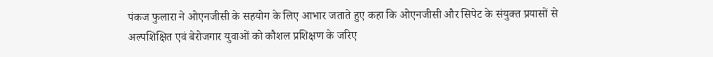पंकज फुलारा ने ओएनजीसी के सहयोग के लिए आभार जताते हुए कहा कि ओएनजीसी और सिपेट के संयुक्त प्रयासों से अल्पशिक्षित एवं बेरोजगार युवाओं को कौशल प्रशिक्षण के जरिए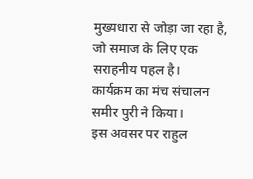मुख्यधारा से जोड़ा जा रहा है, जो समाज के लिए एक सराहनीय पहल है।
कार्यक्रम का मंच संचालन समीर पुरी ने किया।
इस अवसर पर राहुल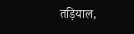तड़ियाल,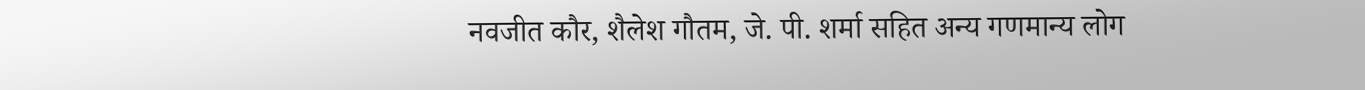नवजीत कौर, शैलेश गौतम, जे. पी. शर्मा सहित अन्य गणमान्य लोग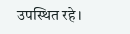उपस्थित रहे।